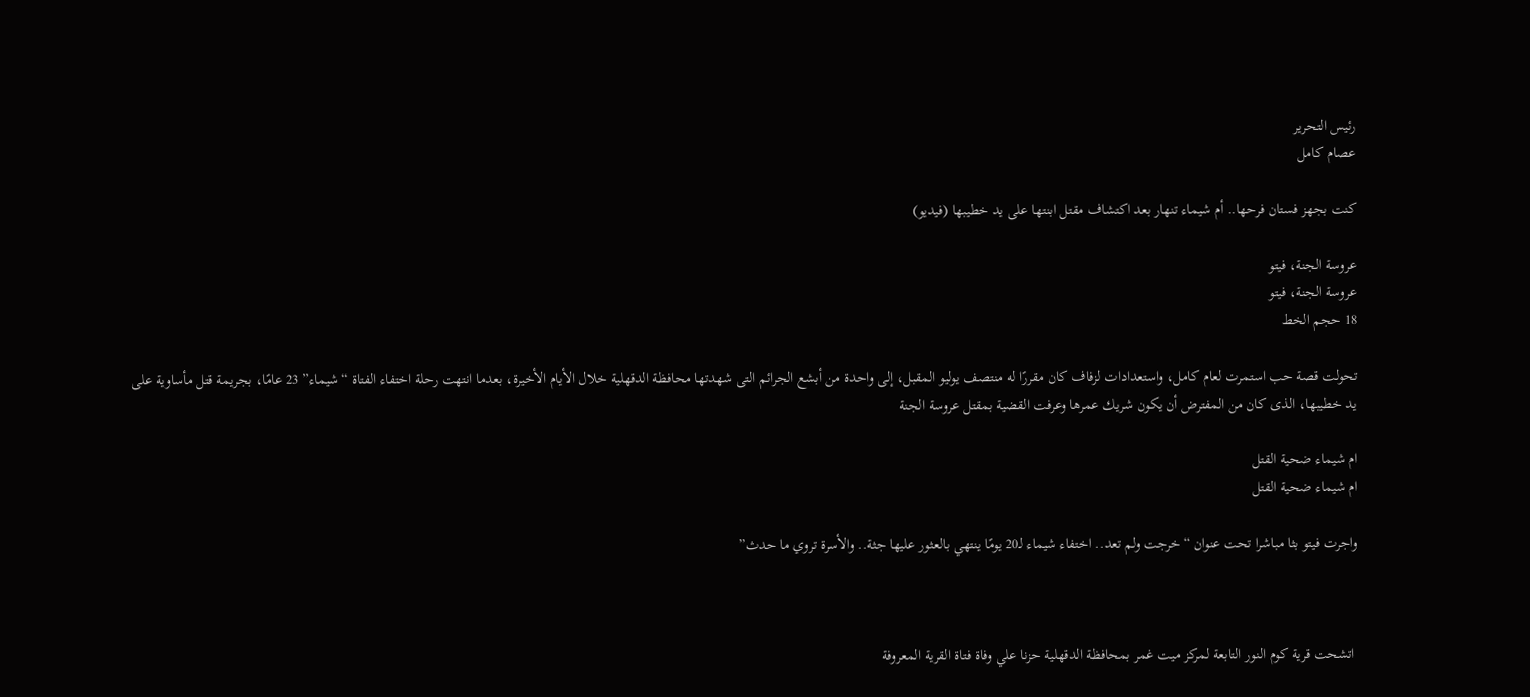رئيس التحرير
عصام كامل

كنت بجهز فستان فرحها.. أم شيماء تنهار بعد اكتشاف مقتل ابنتها على يد خطيبها (فيديو)

عروسة الجنة، فيتو
عروسة الجنة، فيتو
18 حجم الخط

تحولت قصة حب استمرت لعام كامل، واستعدادات لزفاف كان مقررًا له منتصف يوليو المقبل، إلى واحدة من أبشع الجرائم التى شهدتها محافظة الدقهلية خلال الأيام الأخيرة، بعدما انتهت رحلة اختفاء الفتاة “شيماء” 23 عامًا، بجريمة قتل مأساوية على يد خطيبها، الذى كان من المفترض أن يكون شريك عمرها وعرفت القضية بمقتل عروسة الجنة

ام شيماء ضحية القتل
ام شيماء ضحية القتل

واجرت فيتو بثا مباشرا تحت عنوان “خرجت ولم تعد.. اختفاء شيماء لـ20 يومًا ينتهي بالعثور عليها جثة.. والأسرة تروي ما حدث”



 اتشحت قرية كوم النور التابعة لمركز ميت غمر بمحافظة الدقهلية حزنا علي وفاة فتاة القرية المعروفة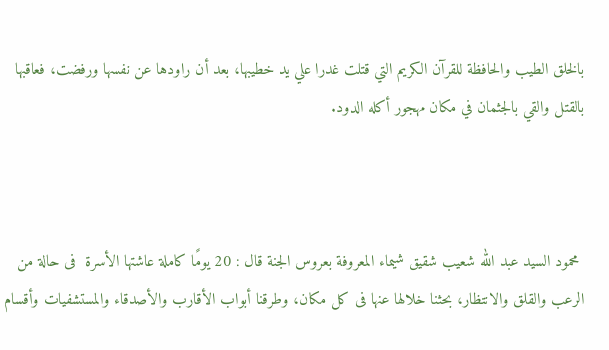بالخلق الطيب والحافظة للقرآن الكريم التي قتلت غدرا علي يد خطيبها، بعد أن راودها عن نفسها ورفضت، فعاقبها بالقتل والقي بالجثمان في مكان مهجور أكله الدود.



 محمود السيد عبد الله شعيب شقيق شيماء المعروفة بعروس الجنة قال : 20 يومًا كاملة عاشتها الأسرة  فى حالة من الرعب والقلق والانتظار، بحثنا خلالها عنها فى كل مكان، وطرقنا أبواب الأقارب والأصدقاء والمستشفيات وأقسام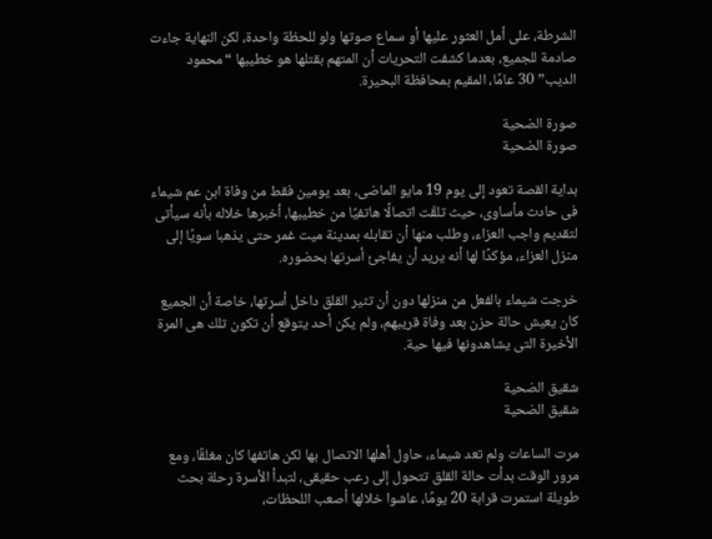الشرطة، على أمل العثور عليها أو سماع صوتها ولو للحظة واحدة، لكن النهاية جاءت صادمة للجميع، بعدما كشفت التحريات أن المتهم بقتلها هو خطيبها “محمود الديب” 30 عامًا، المقيم بمحافظة البحيرة.

صورة الضحية
صورة الضحية

بداية القصة تعود إلى يوم 19 مايو الماضى، بعد يومين فقط من وفاة ابن عم شيماء فى حادث مأساوى، حيث تلقّت اتصالًا هاتفيًا من خطيبها، أخبرها خلاله بأنه سيأتى لتقديم واجب العزاء، وطلب منها أن تقابله بمدينة ميت غمر حتى يذهبا سويًا إلى منزل العزاء، مؤكدًا لها أنه يريد أن يفاجئ أسرتها بحضوره.

خرجت شيماء بالفعل من منزلها دون أن تثير القلق داخل أسرتها، خاصة أن الجميع كان يعيش حالة حزن بعد وفاة قريبهم، ولم يكن أحد يتوقع أن تكون تلك هى المرة الأخيرة التى يشاهدونها فيها حية.

شقيق الضحية
شقيق الضحية

مرت الساعات ولم تعد شيماء، حاول أهلها الاتصال بها لكن هاتفها كان مغلقًا، ومع مرور الوقت بدأت حالة القلق تتحول إلى رعب حقيقى، لتبدأ الأسرة رحلة بحث طويلة استمرت قرابة 20 يومًا، عاشوا خلالها أصعب اللحظات،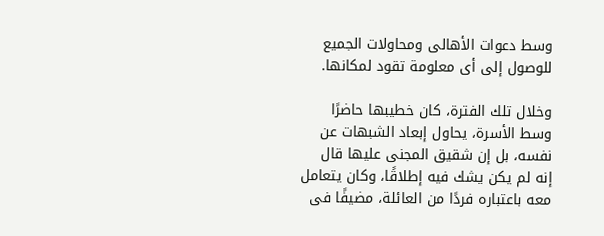وسط دعوات الأهالى ومحاولات الجميع للوصول إلى أى معلومة تقود لمكانها.

وخلال تلك الفترة، كان خطيبها حاضرًا وسط الأسرة، يحاول إبعاد الشبهات عن نفسه، بل إن شقيق المجنى عليها قال إنه لم يكن يشك فيه إطلاقًا، وكان يتعامل معه باعتباره فردًا من العائلة، مضيفًا فى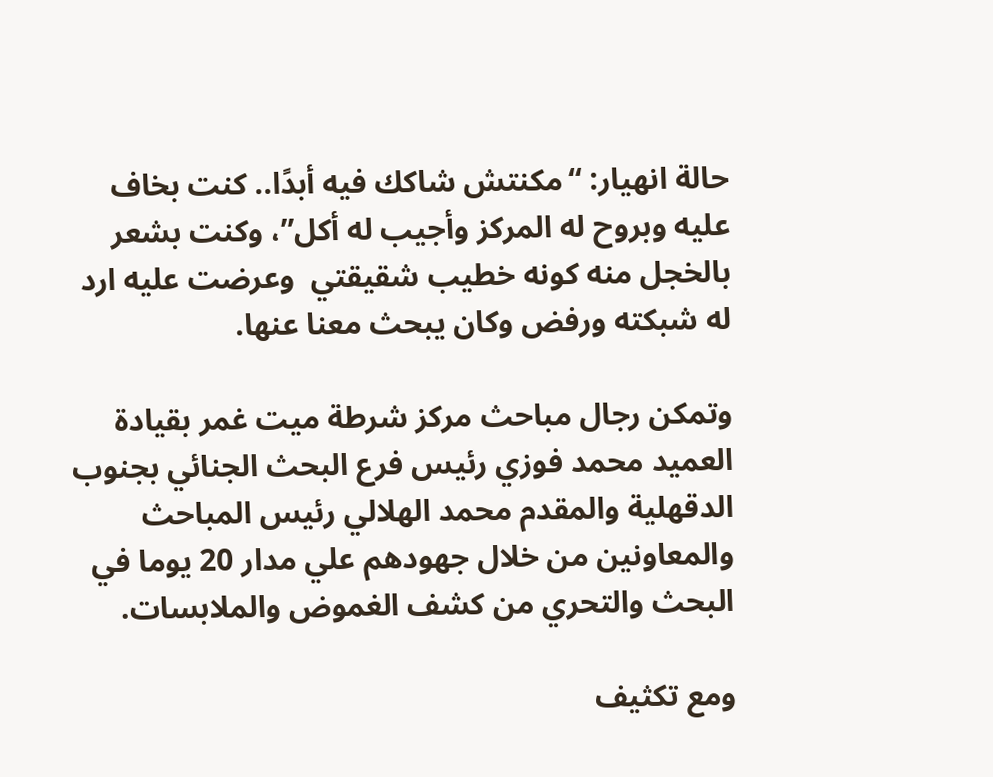حالة انهيار: “مكنتش شاكك فيه أبدًا.. كنت بخاف عليه وبروح له المركز وأجيب له أكل”، وكنت بشعر بالخجل منه كونه خطيب شقيقتي  وعرضت عليه ارد له شبكته ورفض وكان يبحث معنا عنها.

وتمكن رجال مباحث مركز شرطة ميت غمر بقيادة العميد محمد فوزي رئيس فرع البحث الجنائي بجنوب الدقهلية والمقدم محمد الهلالي رئيس المباحث والمعاونين من خلال جهودهم علي مدار 20 يوما في البحث والتحري من كشف الغموض والملابسات.

ومع تكثيف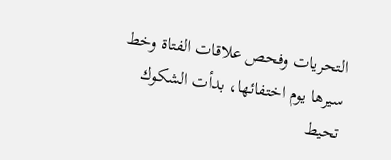التحريات وفحص علاقات الفتاة وخط سيرها يوم اختفائها، بدأت الشكوك تحيط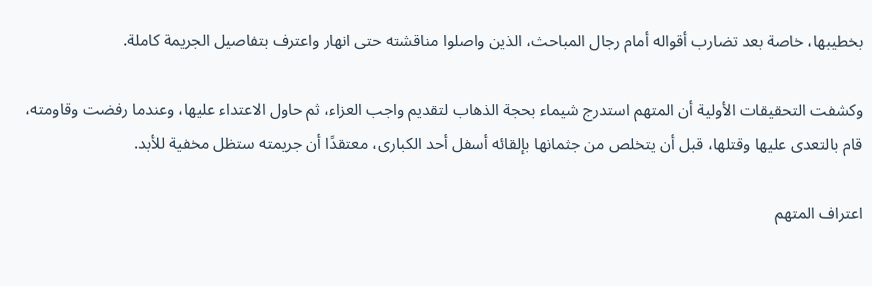بخطيبها، خاصة بعد تضارب أقواله أمام رجال المباحث، الذين واصلوا مناقشته حتى انهار واعترف بتفاصيل الجريمة كاملة.

وكشفت التحقيقات الأولية أن المتهم استدرج شيماء بحجة الذهاب لتقديم واجب العزاء، ثم حاول الاعتداء عليها، وعندما رفضت وقاومته، قام بالتعدى عليها وقتلها، قبل أن يتخلص من جثمانها بإلقائه أسفل أحد الكبارى، معتقدًا أن جريمته ستظل مخفية للأبد.

اعتراف المتهم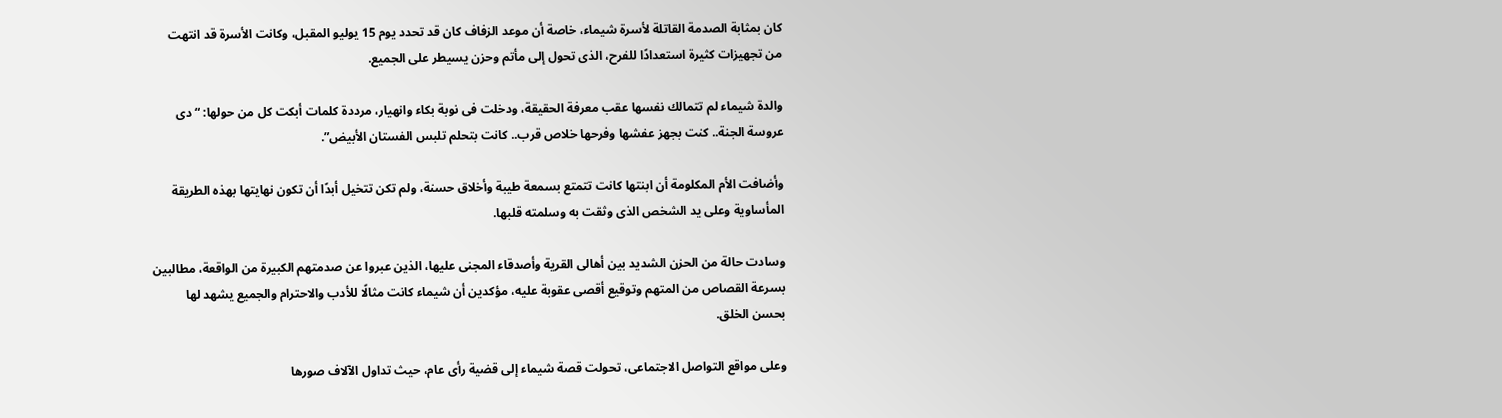كان بمثابة الصدمة القاتلة لأسرة شيماء، خاصة أن موعد الزفاف كان قد تحدد يوم 15 يوليو المقبل، وكانت الأسرة قد انتهت من تجهيزات كثيرة استعدادًا للفرح، الذى تحول إلى مأتم وحزن يسيطر على الجميع.

والدة شيماء لم تتمالك نفسها عقب معرفة الحقيقة، ودخلت فى نوبة بكاء وانهيار، مرددة كلمات أبكت كل من حولها: “دى عروسة الجنة.. كنت بجهز عفشها وفرحها خلاص قرب.. كانت بتحلم تلبس الفستان الأبيض”.

وأضافت الأم المكلومة أن ابنتها كانت تتمتع بسمعة طيبة وأخلاق حسنة، ولم تكن تتخيل أبدًا أن تكون نهايتها بهذه الطريقة المأساوية وعلى يد الشخص الذى وثقت به وسلمته قلبها.

وسادت حالة من الحزن الشديد بين أهالى القرية وأصدقاء المجنى عليها، الذين عبروا عن صدمتهم الكبيرة من الواقعة، مطالبين بسرعة القصاص من المتهم وتوقيع أقصى عقوبة عليه، مؤكدين أن شيماء كانت مثالًا للأدب والاحترام والجميع يشهد لها بحسن الخلق.

وعلى مواقع التواصل الاجتماعى، تحولت قصة شيماء إلى قضية رأى عام، حيث تداول الآلاف صورها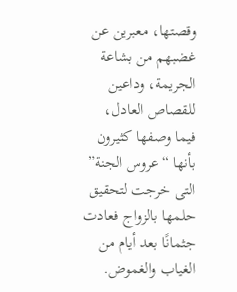وقصتها، معبرين عن غضبهم من بشاعة الجريمة، وداعين للقصاص العادل، فيما وصفها كثيرون بأنها “عروس الجنة” التى خرجت لتحقيق حلمها بالزواج فعادت جثمانًا بعد أيام من الغياب والغموض.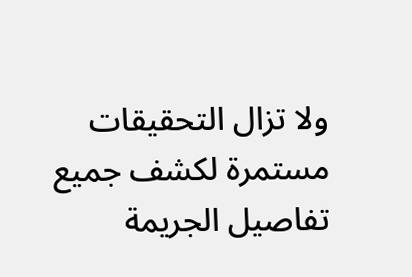ولا تزال التحقيقات مستمرة لكشف جميع تفاصيل الجريمة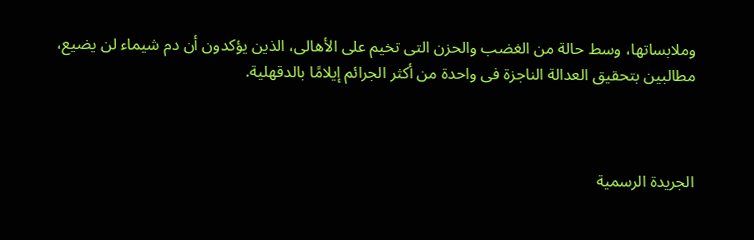وملابساتها، وسط حالة من الغضب والحزن التى تخيم على الأهالى، الذين يؤكدون أن دم شيماء لن يضيع، مطالبين بتحقيق العدالة الناجزة فى واحدة من أكثر الجرائم إيلامًا بالدقهلية.



الجريدة الرسمية